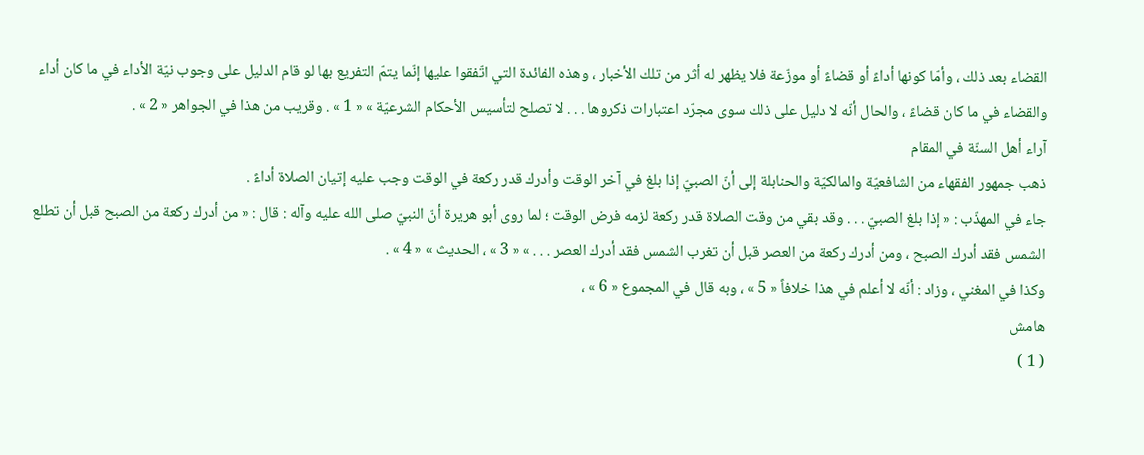القضاء بعد ذلك ، وأمّا كونها أداءً أو قضاءً أو موزّعة فلا يظهر له أثر من تلك الأخبار ، وهذه الفائدة التي اتّفقوا عليها إنّما يتمّ التفريع بها لو قام الدليل على وجوب نيّة الأداء في ما كان أداء والقضاء في ما كان قضاءً ، والحال أنّه لا دليل على ذلك سوى مجرّد اعتبارات ذكروها . . . لا تصلح لتأسيس الأحكام الشرعيّة » « 1 » . وقريب من هذا في الجواهر « 2 » .
آراء أهل السنّة في المقام
ذهب جمهور الفقهاء من الشافعيّة والمالكيّة والحنابلة إلى أنّ الصبيّ إذا بلغ في آخر الوقت وأدرك قدر ركعة في الوقت وجب عليه إتيان الصلاة أداءً .
جاء في المهذّب : « إذا بلغ الصبيّ . . . وقد بقي من وقت الصلاة قدر ركعة لزمه فرض الوقت ؛ لما روى أبو هريرة أنّ النبيّ صلى الله عليه وآله : قال : « من أدرك ركعة من الصبح قبل أن تطلع الشمس فقد أدرك الصبح ، ومن أدرك ركعة من العصر قبل أن تغرب الشمس فقد أدرك العصر . . . » « 3 » ، الحديث » « 4 » .
وكذا في المغني ، وزاد : أنّه لا أعلم في هذا خلافاً « 5 » ، وبه قال في المجموع « 6 » ،
هامش
( 1 )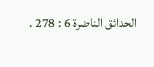الحدائق الناضرة 6 : 278 .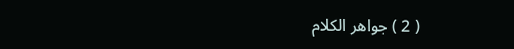( 2 ) جواهر الكلام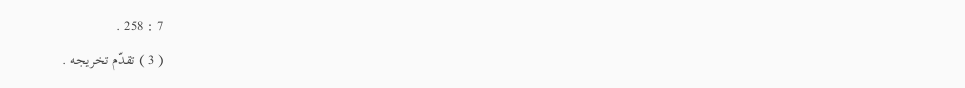7 : 258 .
( 3 ) تقدّم تخريجه .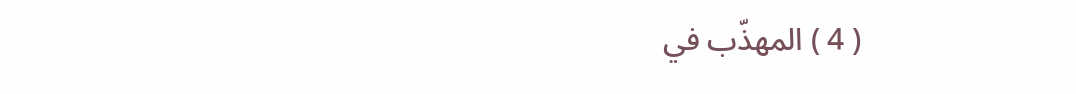( 4 ) المهذّب في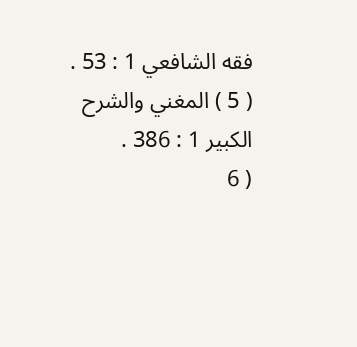فقه الشافعي 1 : 53 .
( 5 ) المغني والشرح الكبير 1 : 386 .
( 6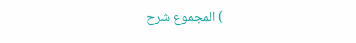) المجموع شرح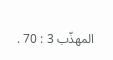المهذّب 3 : 70 .